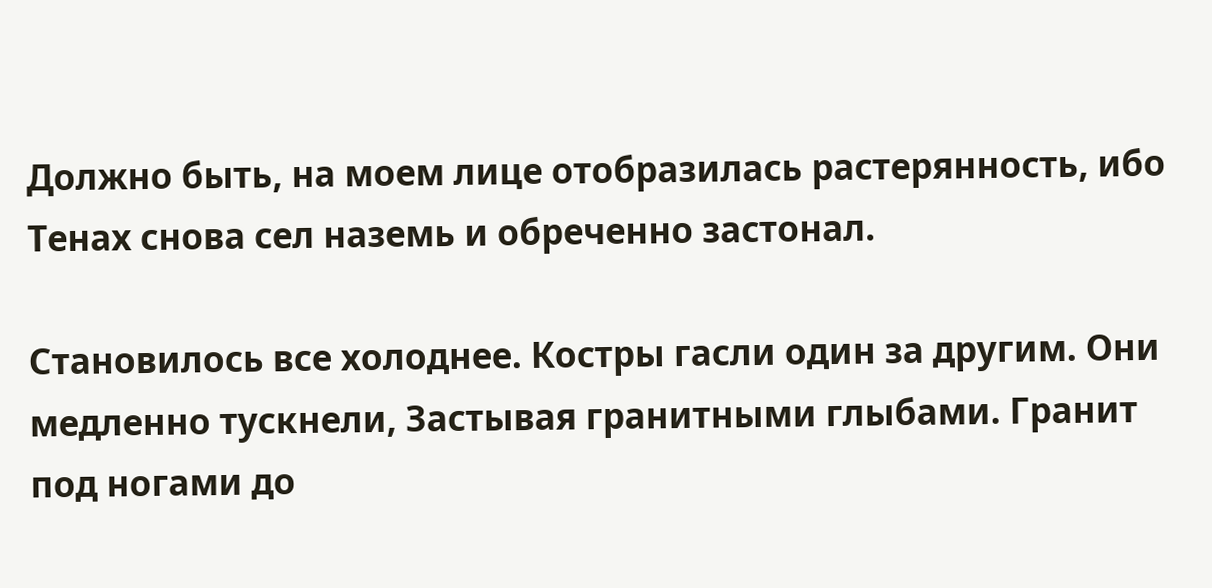Должно быть, на моем лице отобразилась растерянность, ибо Тенах снова сел наземь и обреченно застонал.

Становилось все холоднее. Костры гасли один за другим. Они медленно тускнели, Застывая гранитными глыбами. Гранит под ногами до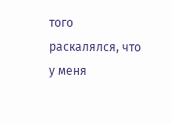того раскалялся, что у меня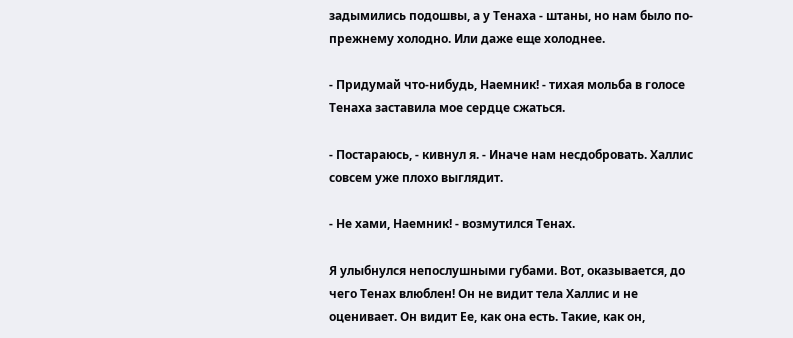задымились подошвы, а у Тенаха - штаны, но нам было по-прежнему холодно. Или даже еще холоднее.

- Придумай что-нибудь, Наемник! - тихая мольба в голосе Тенаха заставила мое сердце сжаться.

- Постараюсь, - кивнул я. - Иначе нам несдобровать. Халлис совсем уже плохо выглядит.

- Не хами, Наемник! - возмутился Тенах.

Я улыбнулся непослушными губами. Вот, оказывается, до чего Тенах влюблен! Он не видит тела Халлис и не оценивает. Он видит Ее, как она есть. Такие, как он,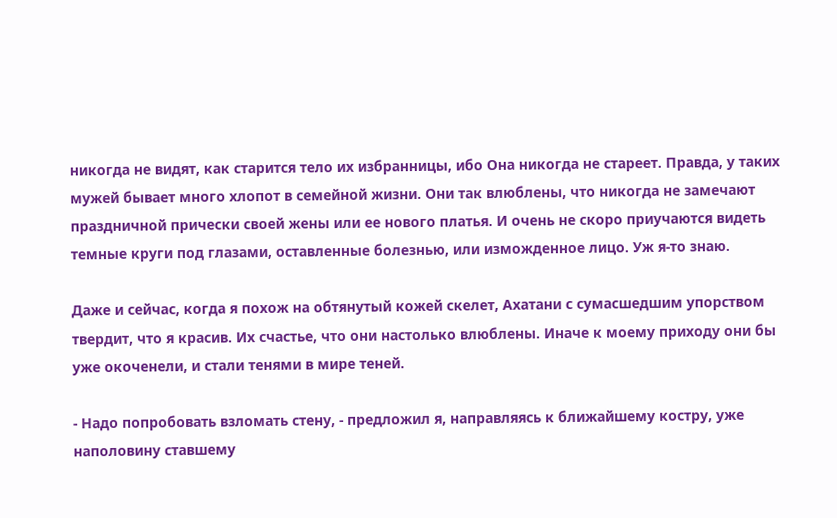никогда не видят, как старится тело их избранницы, ибо Она никогда не стареет. Правда, у таких мужей бывает много хлопот в семейной жизни. Они так влюблены, что никогда не замечают праздничной прически своей жены или ее нового платья. И очень не скоро приучаются видеть темные круги под глазами, оставленные болезнью, или изможденное лицо. Уж я-то знаю.

Даже и сейчас, когда я похож на обтянутый кожей скелет, Ахатани с сумасшедшим упорством твердит, что я красив. Их счастье, что они настолько влюблены. Иначе к моему приходу они бы уже окоченели, и стали тенями в мире теней.

- Надо попробовать взломать стену, - предложил я, направляясь к ближайшему костру, уже наполовину ставшему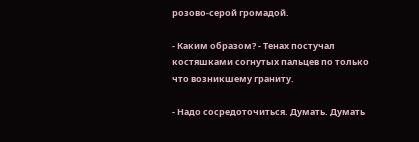розово-серой громадой.

- Каким образом? - Тенах постучал костяшками согнутых пальцев по только что возникшему граниту.

- Надо сосредоточиться. Думать. Думать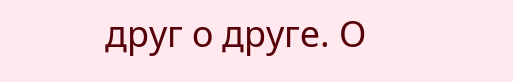друг о друге. О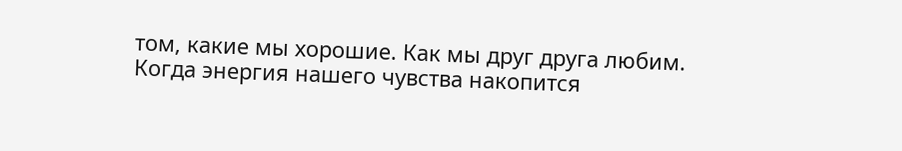том, какие мы хорошие. Как мы друг друга любим. Когда энергия нашего чувства накопится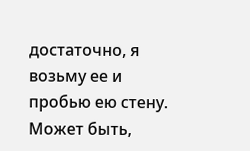достаточно, я возьму ее и пробью ею стену. Может быть,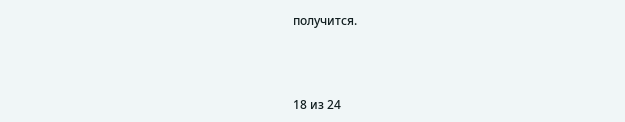получится.



18 из 24